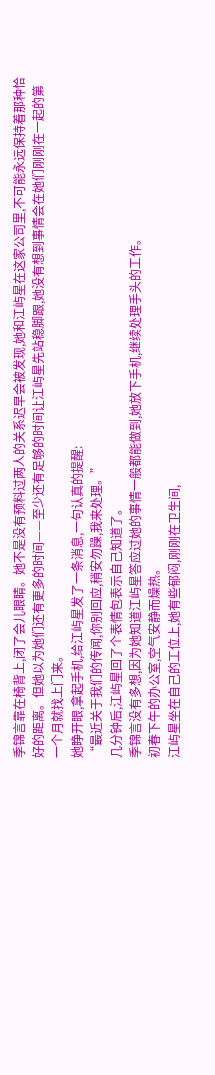季锦言靠在椅背上,闭了会儿眼睛。她不是没有预料过两人的关系迟早会被发现,她和江屿星在这家公司里,不可能永远保持着那种恰好的距离。但她以为她们还有更多的时间——至少还有足够的时间让江屿星先站稳脚跟,她没有想到事情会在她们刚刚在一起的第一个月就找上门来。
她睁开眼,拿起手机,给江屿星发了一条消息,一句认真的提醒:
“最近关于我们的传闻,你别回应,稍安勿躁,我来处理。”
几分钟后,江屿星回了个表情包表示自己知道了。
季锦言没有多想,因为她知道江屿星答应过她的事情一般都能做到,她放下手机,继续处理手头的工作。
初春下午的办公室,空气安静而燥热。
江屿星坐在自己的工位上,她有些郁闷,刚刚在卫生间,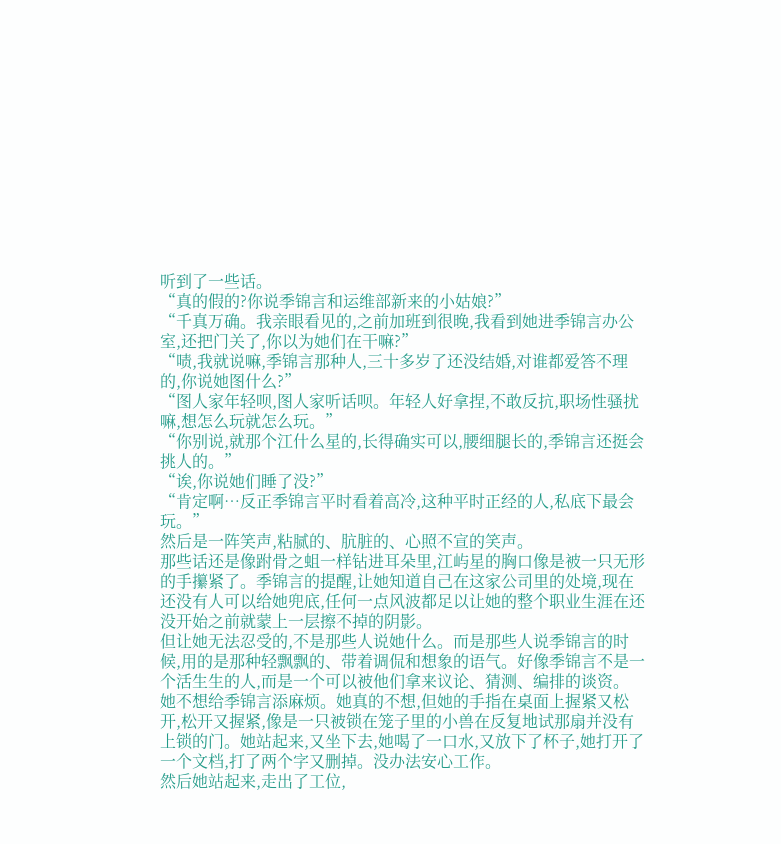听到了一些话。
“真的假的?你说季锦言和运维部新来的小姑娘?”
“千真万确。我亲眼看见的,之前加班到很晚,我看到她进季锦言办公室,还把门关了,你以为她们在干嘛?”
“啧,我就说嘛,季锦言那种人,三十多岁了还没结婚,对谁都爱答不理的,你说她图什么?”
“图人家年轻呗,图人家听话呗。年轻人好拿捏,不敢反抗,职场性骚扰嘛,想怎么玩就怎么玩。”
“你别说,就那个江什么星的,长得确实可以,腰细腿长的,季锦言还挺会挑人的。”
“诶,你说她们睡了没?”
“肯定啊…反正季锦言平时看着高冷,这种平时正经的人,私底下最会玩。”
然后是一阵笑声,粘腻的、肮脏的、心照不宣的笑声。
那些话还是像跗骨之蛆一样钻进耳朵里,江屿星的胸口像是被一只无形的手攥紧了。季锦言的提醒,让她知道自己在这家公司里的处境,现在还没有人可以给她兜底,任何一点风波都足以让她的整个职业生涯在还没开始之前就蒙上一层擦不掉的阴影。
但让她无法忍受的,不是那些人说她什么。而是那些人说季锦言的时候,用的是那种轻飘飘的、带着调侃和想象的语气。好像季锦言不是一个活生生的人,而是一个可以被他们拿来议论、猜测、编排的谈资。
她不想给季锦言添麻烦。她真的不想,但她的手指在桌面上握紧又松开,松开又握紧,像是一只被锁在笼子里的小兽在反复地试那扇并没有上锁的门。她站起来,又坐下去,她喝了一口水,又放下了杯子,她打开了一个文档,打了两个字又删掉。没办法安心工作。
然后她站起来,走出了工位,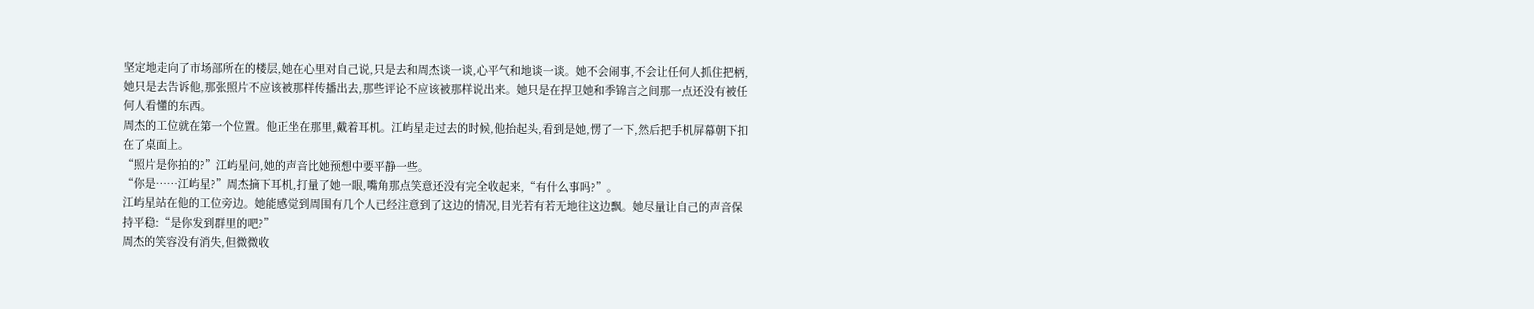坚定地走向了市场部所在的楼层,她在心里对自己说,只是去和周杰谈一谈,心平气和地谈一谈。她不会闹事,不会让任何人抓住把柄,她只是去告诉他,那张照片不应该被那样传播出去,那些评论不应该被那样说出来。她只是在捍卫她和季锦言之间那一点还没有被任何人看懂的东西。
周杰的工位就在第一个位置。他正坐在那里,戴着耳机。江屿星走过去的时候,他抬起头,看到是她,愣了一下,然后把手机屏幕朝下扣在了桌面上。
“照片是你拍的?”江屿星问,她的声音比她预想中要平静一些。
“你是……江屿星?”周杰摘下耳机,打量了她一眼,嘴角那点笑意还没有完全收起来,“有什么事吗?”。
江屿星站在他的工位旁边。她能感觉到周围有几个人已经注意到了这边的情况,目光若有若无地往这边飘。她尽量让自己的声音保持平稳:“是你发到群里的吧?”
周杰的笑容没有消失,但微微收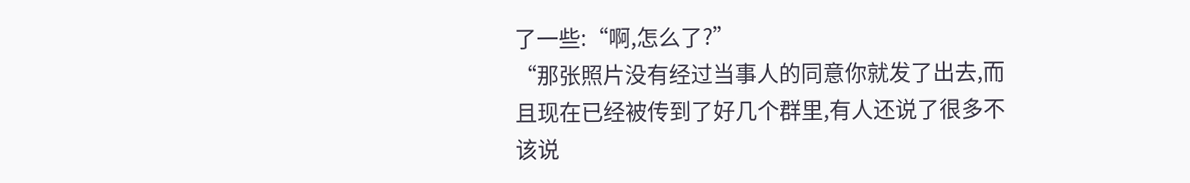了一些:“啊,怎么了?”
“那张照片没有经过当事人的同意你就发了出去,而且现在已经被传到了好几个群里,有人还说了很多不该说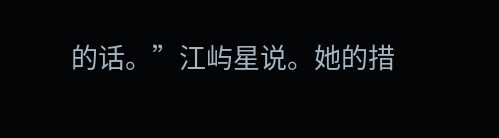的话。”江屿星说。她的措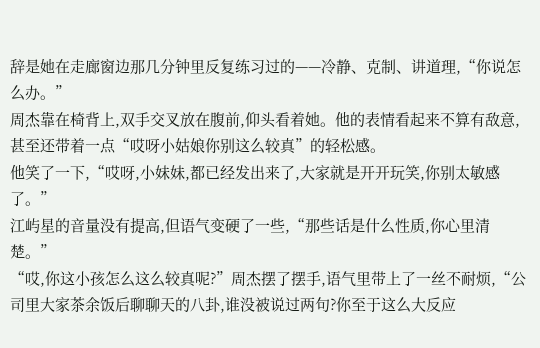辞是她在走廊窗边那几分钟里反复练习过的——冷静、克制、讲道理,“你说怎么办。”
周杰靠在椅背上,双手交叉放在腹前,仰头看着她。他的表情看起来不算有敌意,甚至还带着一点“哎呀小姑娘你别这么较真”的轻松感。
他笑了一下,“哎呀,小妹妹,都已经发出来了,大家就是开开玩笑,你别太敏感了。”
江屿星的音量没有提高,但语气变硬了一些,“那些话是什么性质,你心里清楚。”
“哎,你这小孩怎么这么较真呢?”周杰摆了摆手,语气里带上了一丝不耐烦,“公司里大家茶余饭后聊聊天的八卦,谁没被说过两句?你至于这么大反应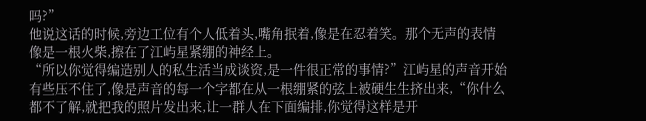吗?”
他说这话的时候,旁边工位有个人低着头,嘴角抿着,像是在忍着笑。那个无声的表情像是一根火柴,擦在了江屿星紧绷的神经上。
“所以你觉得编造别人的私生活当成谈资,是一件很正常的事情?”江屿星的声音开始有些压不住了,像是声音的每一个字都在从一根绷紧的弦上被硬生生挤出来,“你什么都不了解,就把我的照片发出来,让一群人在下面编排,你觉得这样是开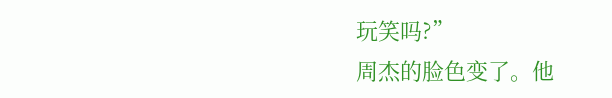玩笑吗?”
周杰的脸色变了。他